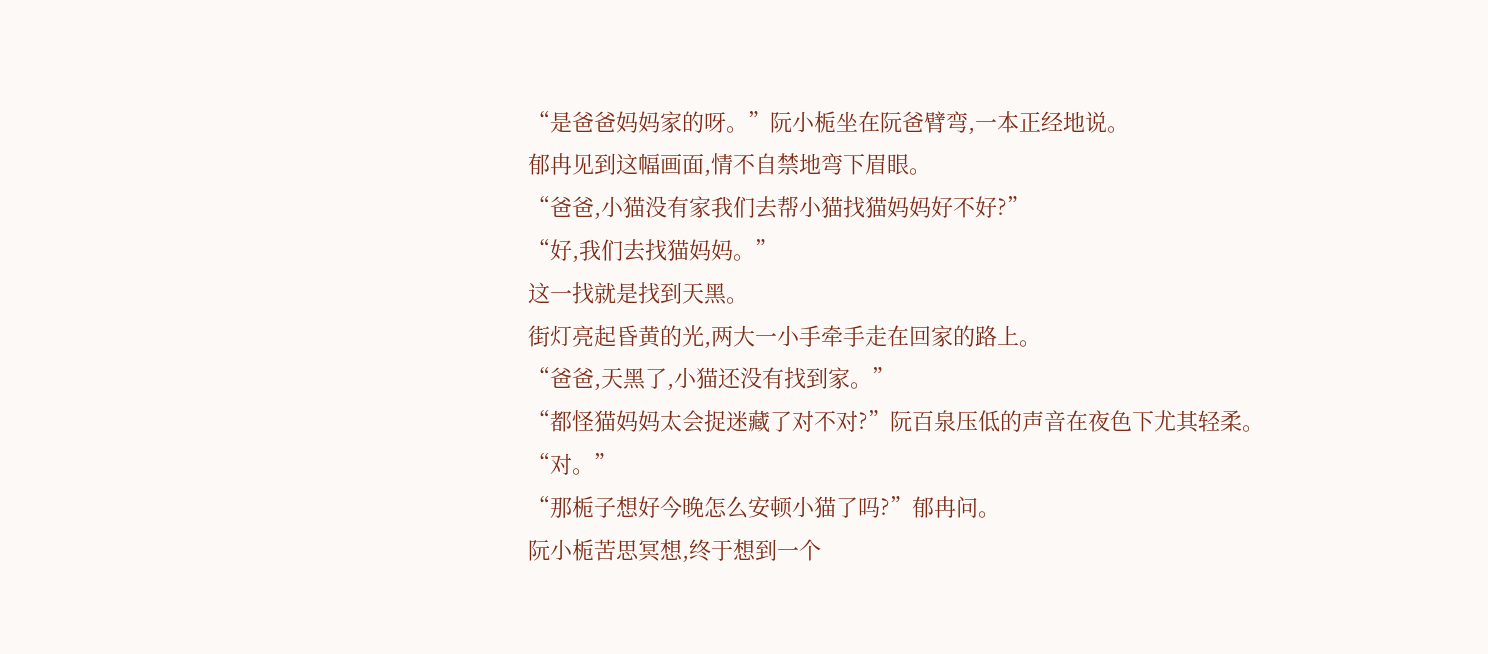“是爸爸妈妈家的呀。”阮小栀坐在阮爸臂弯,一本正经地说。
郁冉见到这幅画面,情不自禁地弯下眉眼。
“爸爸,小猫没有家我们去帮小猫找猫妈妈好不好?”
“好,我们去找猫妈妈。”
这一找就是找到天黑。
街灯亮起昏黄的光,两大一小手牵手走在回家的路上。
“爸爸,天黑了,小猫还没有找到家。”
“都怪猫妈妈太会捉迷藏了对不对?”阮百泉压低的声音在夜色下尤其轻柔。
“对。”
“那栀子想好今晚怎么安顿小猫了吗?”郁冉问。
阮小栀苦思冥想,终于想到一个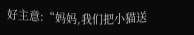好主意:“妈妈,我们把小猫送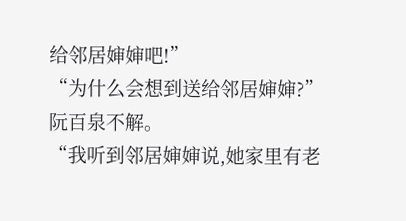给邻居婶婶吧!”
“为什么会想到送给邻居婶婶?”阮百泉不解。
“我听到邻居婶婶说,她家里有老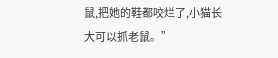鼠,把她的鞋都咬烂了,小猫长大可以抓老鼠。”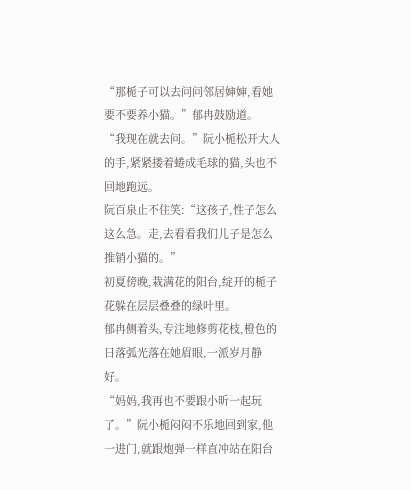“那栀子可以去问问邻居婶婶,看她要不要养小猫。”郁冉鼓励道。
“我现在就去问。”阮小栀松开大人的手,紧紧搂着蜷成毛球的猫,头也不回地跑远。
阮百泉止不住笑:“这孩子,性子怎么这么急。走,去看看我们儿子是怎么推销小猫的。”
初夏傍晚,栽满花的阳台,绽开的栀子花躲在层层叠叠的绿叶里。
郁冉侧着头,专注地修剪花枝,橙色的日落弧光落在她眉眼,一派岁月静好。
“妈妈,我再也不要跟小昕一起玩了。”阮小栀闷闷不乐地回到家,他一进门,就跟炮弹一样直冲站在阳台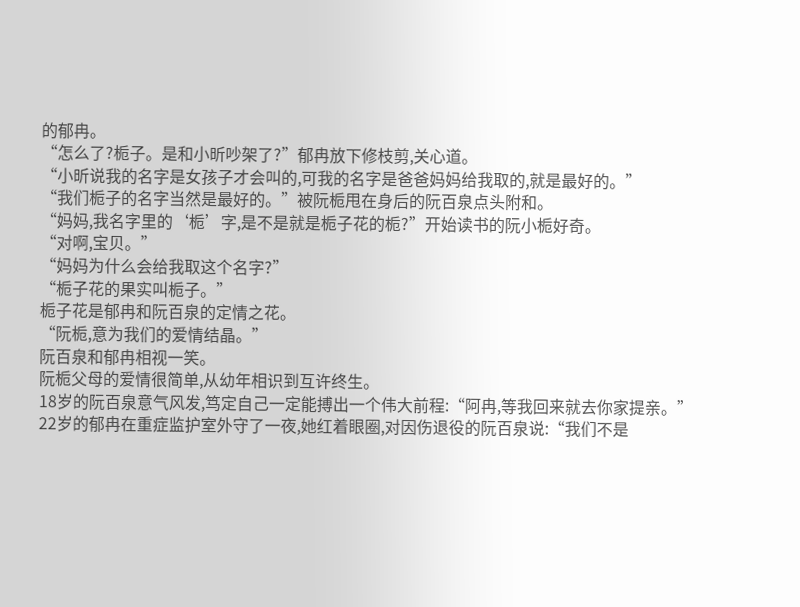的郁冉。
“怎么了?栀子。是和小昕吵架了?”郁冉放下修枝剪,关心道。
“小昕说我的名字是女孩子才会叫的,可我的名字是爸爸妈妈给我取的,就是最好的。”
“我们栀子的名字当然是最好的。”被阮栀甩在身后的阮百泉点头附和。
“妈妈,我名字里的‘栀’字,是不是就是栀子花的栀?”开始读书的阮小栀好奇。
“对啊,宝贝。”
“妈妈为什么会给我取这个名字?”
“栀子花的果实叫栀子。”
栀子花是郁冉和阮百泉的定情之花。
“阮栀,意为我们的爱情结晶。”
阮百泉和郁冉相视一笑。
阮栀父母的爱情很简单,从幼年相识到互许终生。
18岁的阮百泉意气风发,笃定自己一定能搏出一个伟大前程:“阿冉,等我回来就去你家提亲。”
22岁的郁冉在重症监护室外守了一夜,她红着眼圈,对因伤退役的阮百泉说:“我们不是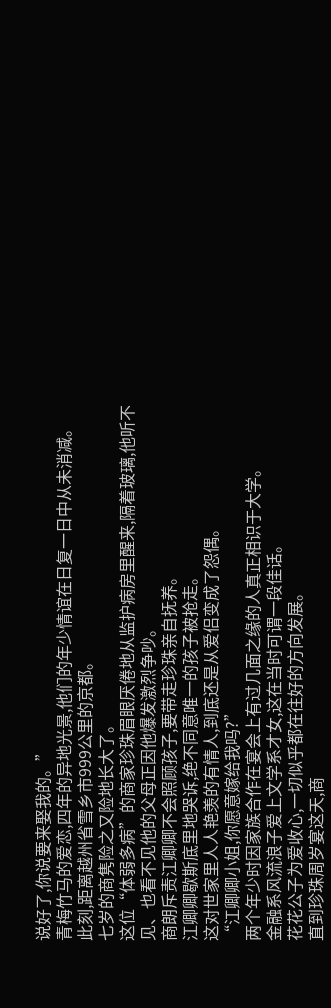说好了,你说要来娶我的。”
青梅竹马的爱恋,四年的异地光景,他们的年少情谊在日复一日中从未消减。
此刻,距离越州省雪乡市999公里的京都。
七岁的商隽险之又险地长大了。
这位“体弱多病”的商家珍珠眉眼厌倦地从监护病房里醒来,隔着玻璃,他听不见、也看不见他的父母正因他爆发激烈争吵。
商朗斥责江卿卿不会照顾孩子,要带走珍珠亲自抚养。
江卿卿歇斯底里地哭诉,绝不同意唯一的孩子被抢走。
这对世家里人人艳羡的有情人,到底还是从爱侣变成了怨偶。
“江卿卿小姐,你愿意嫁给我吗?”
两个年少时因家族合作在宴会上有过几面之缘的人真正相识于大学。
金融系风流浪子爱上文学系才女,这在当时可谓一段佳话。
花花公子为爱收心,一切似乎都在往好的方向发展。
直到珍珠周岁宴这天,商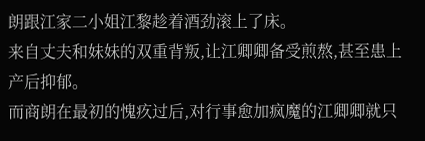朗跟江家二小姐江黎趁着酒劲滚上了床。
来自丈夫和妹妹的双重背叛,让江卿卿备受煎熬,甚至患上产后抑郁。
而商朗在最初的愧疚过后,对行事愈加疯魔的江卿卿就只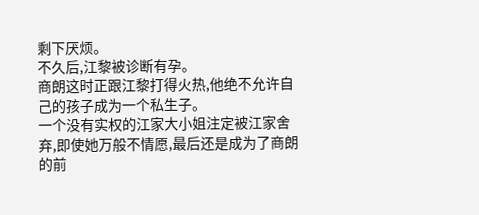剩下厌烦。
不久后,江黎被诊断有孕。
商朗这时正跟江黎打得火热,他绝不允许自己的孩子成为一个私生子。
一个没有实权的江家大小姐注定被江家舍弃,即使她万般不情愿,最后还是成为了商朗的前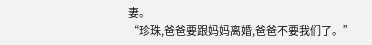妻。
“珍珠,爸爸要跟妈妈离婚,爸爸不要我们了。”